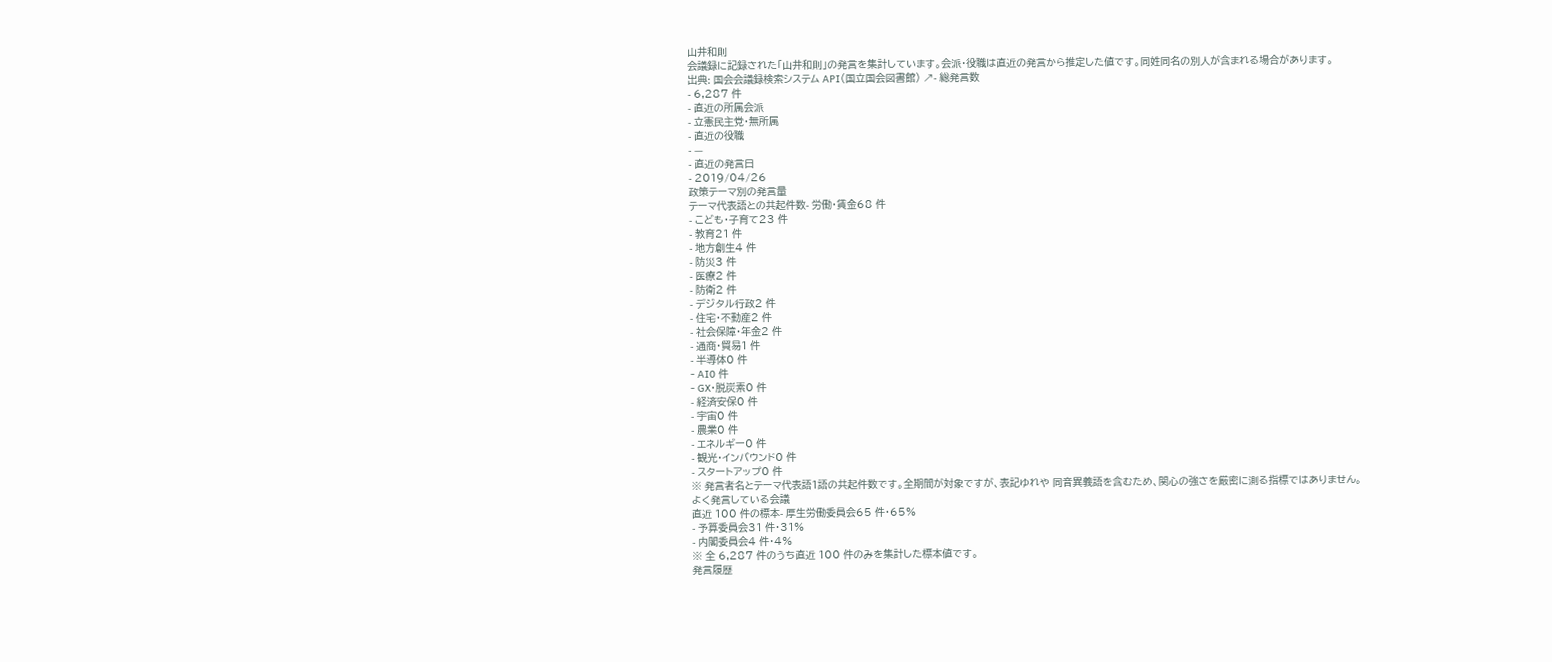山井和則
会議録に記録された「山井和則」の発言を集計しています。会派・役職は直近の発言から推定した値です。同姓同名の別人が含まれる場合があります。
出典: 国会会議録検索システム API(国立国会図書館) ↗- 総発言数
- 6,287 件
- 直近の所属会派
- 立憲民主党・無所属
- 直近の役職
- —
- 直近の発言日
- 2019/04/26
政策テーマ別の発言量
テーマ代表語との共起件数- 労働・賃金68 件
- こども・子育て23 件
- 教育21 件
- 地方創生4 件
- 防災3 件
- 医療2 件
- 防衛2 件
- デジタル行政2 件
- 住宅・不動産2 件
- 社会保障・年金2 件
- 通商・貿易1 件
- 半導体0 件
- AI0 件
- GX・脱炭素0 件
- 経済安保0 件
- 宇宙0 件
- 農業0 件
- エネルギー0 件
- 観光・インバウンド0 件
- スタートアップ0 件
※ 発言者名とテーマ代表語1語の共起件数です。全期間が対象ですが、表記ゆれや 同音異義語を含むため、関心の強さを厳密に測る指標ではありません。
よく発言している会議
直近 100 件の標本- 厚生労働委員会65 件・65%
- 予算委員会31 件・31%
- 内閣委員会4 件・4%
※ 全 6,287 件のうち直近 100 件のみを集計した標本値です。
発言履歴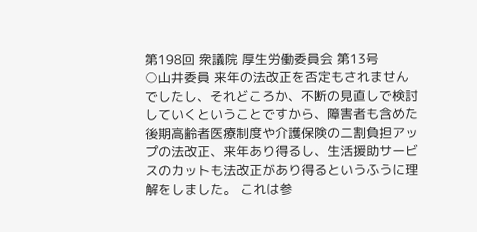第198回 衆議院 厚生労働委員会 第13号
○山井委員 来年の法改正を否定もされませんでしたし、それどころか、不断の見直しで検討していくということですから、障害者も含めた後期高齢者医療制度や介護保険の二割負担アップの法改正、来年あり得るし、生活援助サービスのカットも法改正があり得るというふうに理解をしました。 これは参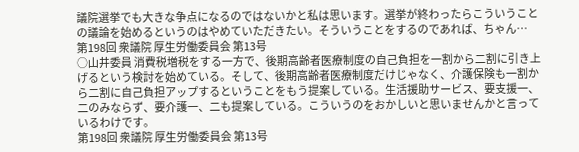議院選挙でも大きな争点になるのではないかと私は思います。選挙が終わったらこういうことの議論を始めるというのはやめていただきたい。そういうことをするのであれば、ちゃん…
第198回 衆議院 厚生労働委員会 第13号
○山井委員 消費税増税をする一方で、後期高齢者医療制度の自己負担を一割から二割に引き上げるという検討を始めている。そして、後期高齢者医療制度だけじゃなく、介護保険も一割から二割に自己負担アップするということをもう提案している。生活援助サービス、要支援一、二のみならず、要介護一、二も提案している。こういうのをおかしいと思いませんかと言っているわけです。
第198回 衆議院 厚生労働委員会 第13号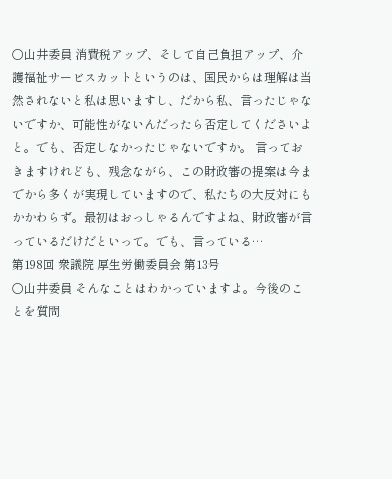○山井委員 消費税アップ、そして自己負担アップ、介護福祉サービスカットというのは、国民からは理解は当然されないと私は思いますし、だから私、言ったじゃないですか、可能性がないんだったら否定してくださいよと。でも、否定しなかったじゃないですか。 言っておきますけれども、残念ながら、この財政審の提案は今までから多くが実現していますので、私たちの大反対にもかかわらず。最初はおっしゃるんですよね、財政審が言っているだけだといって。でも、言っている…
第198回 衆議院 厚生労働委員会 第13号
○山井委員 そんなことはわかっていますよ。今後のことを質問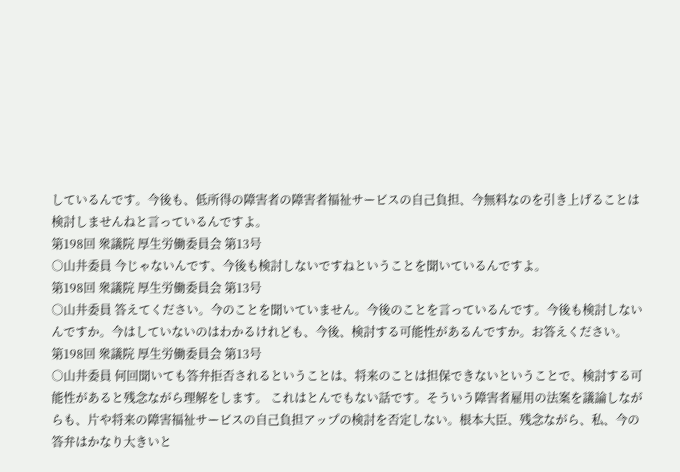しているんです。今後も、低所得の障害者の障害者福祉サービスの自己負担、今無料なのを引き上げることは検討しませんねと言っているんですよ。
第198回 衆議院 厚生労働委員会 第13号
○山井委員 今じゃないんです、今後も検討しないですねということを聞いているんですよ。
第198回 衆議院 厚生労働委員会 第13号
○山井委員 答えてください。今のことを聞いていません。今後のことを言っているんです。今後も検討しないんですか。今はしていないのはわかるけれども、今後、検討する可能性があるんですか。お答えください。
第198回 衆議院 厚生労働委員会 第13号
○山井委員 何回聞いても答弁拒否されるということは、将来のことは担保できないということで、検討する可能性があると残念ながら理解をします。 これはとんでもない話です。そういう障害者雇用の法案を議論しながらも、片や将来の障害福祉サービスの自己負担アップの検討を否定しない。根本大臣、残念ながら、私、今の答弁はかなり大きいと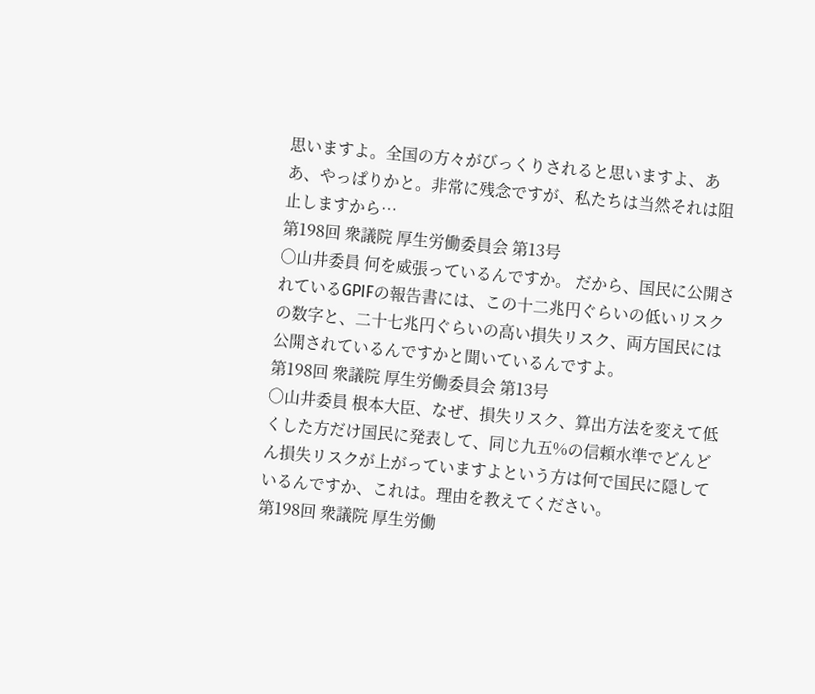思いますよ。全国の方々がびっくりされると思いますよ、ああ、やっぱりかと。非常に残念ですが、私たちは当然それは阻止しますから…
第198回 衆議院 厚生労働委員会 第13号
○山井委員 何を威張っているんですか。 だから、国民に公開されているGPIFの報告書には、この十二兆円ぐらいの低いリスクの数字と、二十七兆円ぐらいの高い損失リスク、両方国民には公開されているんですかと聞いているんですよ。
第198回 衆議院 厚生労働委員会 第13号
○山井委員 根本大臣、なぜ、損失リスク、算出方法を変えて低くした方だけ国民に発表して、同じ九五%の信頼水準でどんどん損失リスクが上がっていますよという方は何で国民に隠しているんですか、これは。理由を教えてください。
第198回 衆議院 厚生労働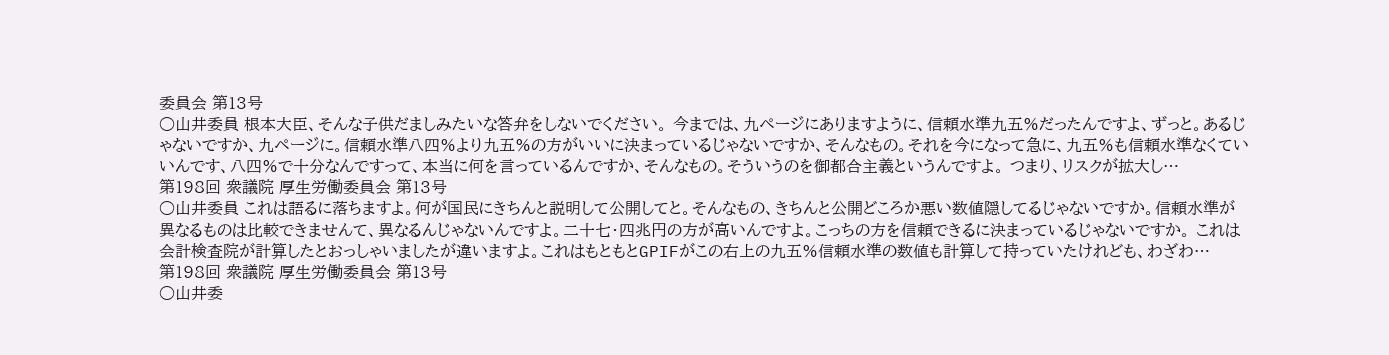委員会 第13号
○山井委員 根本大臣、そんな子供だましみたいな答弁をしないでください。 今までは、九ページにありますように、信頼水準九五%だったんですよ、ずっと。あるじゃないですか、九ページに。信頼水準八四%より九五%の方がいいに決まっているじゃないですか、そんなもの。それを今になって急に、九五%も信頼水準なくていいんです、八四%で十分なんですって、本当に何を言っているんですか、そんなもの。そういうのを御都合主義というんですよ。 つまり、リスクが拡大し…
第198回 衆議院 厚生労働委員会 第13号
○山井委員 これは語るに落ちますよ。何が国民にきちんと説明して公開してと。そんなもの、きちんと公開どころか悪い数値隠してるじゃないですか。信頼水準が異なるものは比較できませんて、異なるんじゃないんですよ。二十七・四兆円の方が高いんですよ。こっちの方を信頼できるに決まっているじゃないですか。 これは会計検査院が計算したとおっしゃいましたが違いますよ。これはもともとGPIFがこの右上の九五%信頼水準の数値も計算して持っていたけれども、わざわ…
第198回 衆議院 厚生労働委員会 第13号
○山井委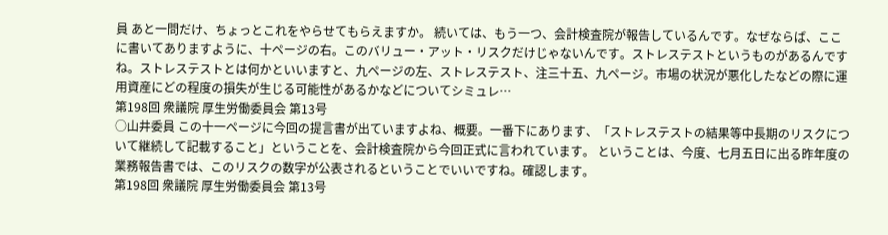員 あと一問だけ、ちょっとこれをやらせてもらえますか。 続いては、もう一つ、会計検査院が報告しているんです。なぜならば、ここに書いてありますように、十ページの右。このバリュー・アット・リスクだけじゃないんです。ストレステストというものがあるんですね。ストレステストとは何かといいますと、九ページの左、ストレステスト、注三十五、九ページ。市場の状況が悪化したなどの際に運用資産にどの程度の損失が生じる可能性があるかなどについてシミュレ…
第198回 衆議院 厚生労働委員会 第13号
○山井委員 この十一ページに今回の提言書が出ていますよね、概要。一番下にあります、「ストレステストの結果等中長期のリスクについて継続して記載すること」ということを、会計検査院から今回正式に言われています。 ということは、今度、七月五日に出る昨年度の業務報告書では、このリスクの数字が公表されるということでいいですね。確認します。
第198回 衆議院 厚生労働委員会 第13号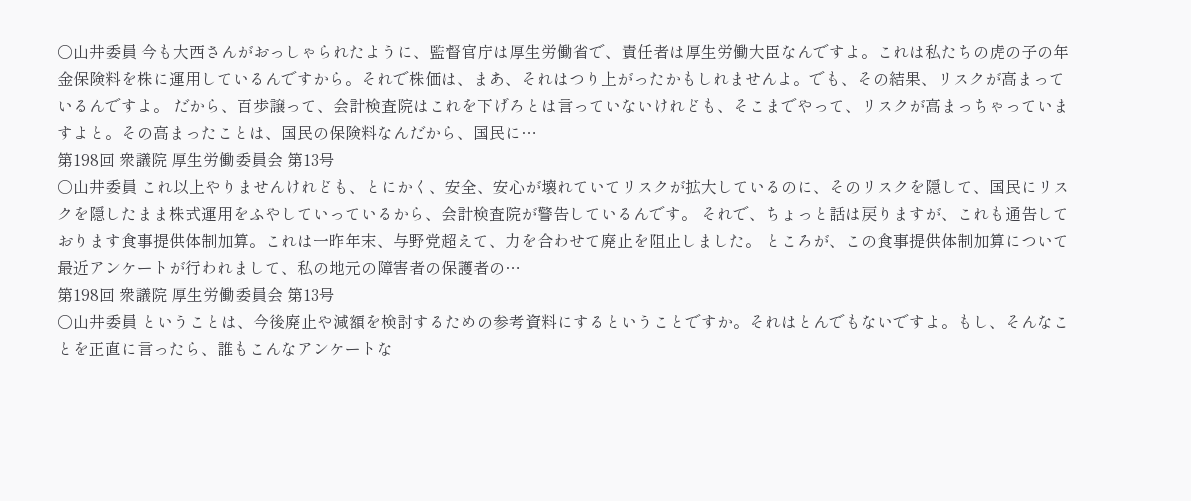○山井委員 今も大西さんがおっしゃられたように、監督官庁は厚生労働省で、責任者は厚生労働大臣なんですよ。これは私たちの虎の子の年金保険料を株に運用しているんですから。それで株価は、まあ、それはつり上がったかもしれませんよ。でも、その結果、リスクが高まっているんですよ。 だから、百歩譲って、会計検査院はこれを下げろとは言っていないけれども、そこまでやって、リスクが高まっちゃっていますよと。その高まったことは、国民の保険料なんだから、国民に…
第198回 衆議院 厚生労働委員会 第13号
○山井委員 これ以上やりませんけれども、とにかく、安全、安心が壊れていてリスクが拡大しているのに、そのリスクを隠して、国民にリスクを隠したまま株式運用をふやしていっているから、会計検査院が警告しているんです。 それで、ちょっと話は戻りますが、これも通告しております食事提供体制加算。これは一昨年末、与野党超えて、力を合わせて廃止を阻止しました。 ところが、この食事提供体制加算について最近アンケートが行われまして、私の地元の障害者の保護者の…
第198回 衆議院 厚生労働委員会 第13号
○山井委員 ということは、今後廃止や減額を検討するための参考資料にするということですか。それはとんでもないですよ。もし、そんなことを正直に言ったら、誰もこんなアンケートな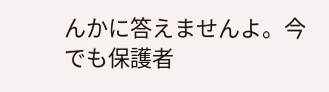んかに答えませんよ。今でも保護者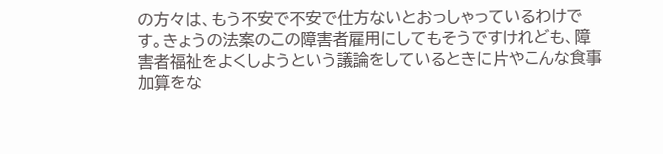の方々は、もう不安で不安で仕方ないとおっしゃっているわけです。きょうの法案のこの障害者雇用にしてもそうですけれども、障害者福祉をよくしようという議論をしているときに片やこんな食事加算をな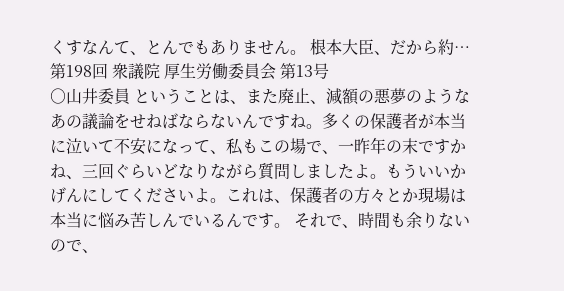くすなんて、とんでもありません。 根本大臣、だから約…
第198回 衆議院 厚生労働委員会 第13号
○山井委員 ということは、また廃止、減額の悪夢のようなあの議論をせねばならないんですね。多くの保護者が本当に泣いて不安になって、私もこの場で、一昨年の末ですかね、三回ぐらいどなりながら質問しましたよ。もういいかげんにしてくださいよ。これは、保護者の方々とか現場は本当に悩み苦しんでいるんです。 それで、時間も余りないので、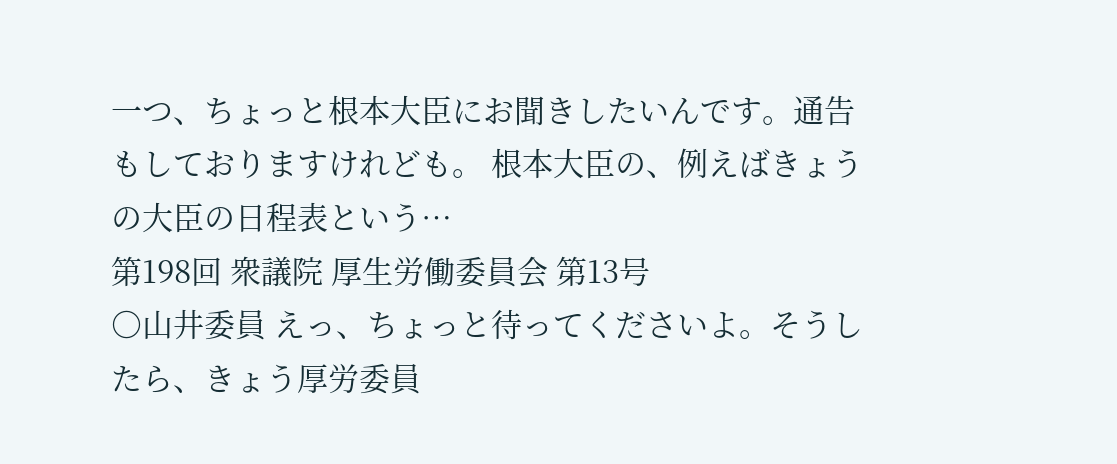一つ、ちょっと根本大臣にお聞きしたいんです。通告もしておりますけれども。 根本大臣の、例えばきょうの大臣の日程表という…
第198回 衆議院 厚生労働委員会 第13号
○山井委員 えっ、ちょっと待ってくださいよ。そうしたら、きょう厚労委員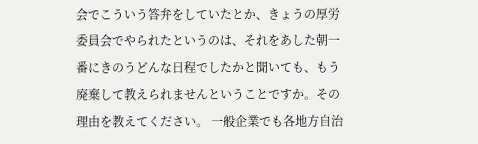会でこういう答弁をしていたとか、きょうの厚労委員会でやられたというのは、それをあした朝一番にきのうどんな日程でしたかと聞いても、もう廃棄して教えられませんということですか。その理由を教えてください。 一般企業でも各地方自治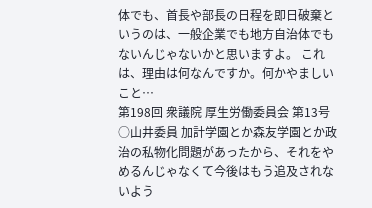体でも、首長や部長の日程を即日破棄というのは、一般企業でも地方自治体でもないんじゃないかと思いますよ。 これは、理由は何なんですか。何かやましいこと…
第198回 衆議院 厚生労働委員会 第13号
○山井委員 加計学園とか森友学園とか政治の私物化問題があったから、それをやめるんじゃなくて今後はもう追及されないよう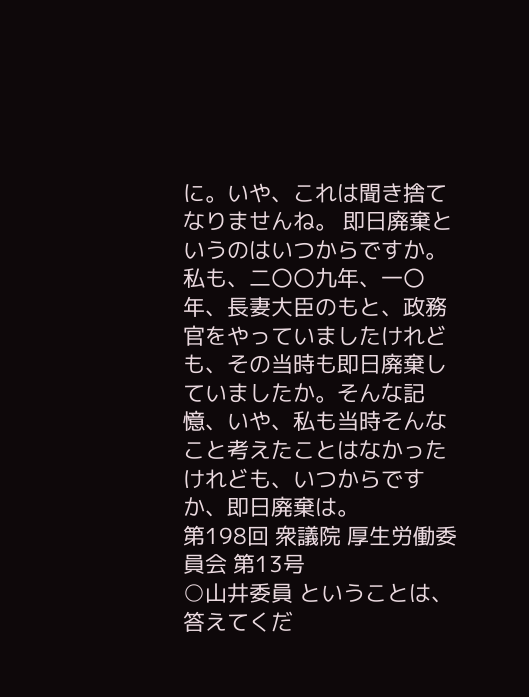に。いや、これは聞き捨てなりませんね。 即日廃棄というのはいつからですか。私も、二〇〇九年、一〇年、長妻大臣のもと、政務官をやっていましたけれども、その当時も即日廃棄していましたか。そんな記憶、いや、私も当時そんなこと考えたことはなかったけれども、いつからですか、即日廃棄は。
第198回 衆議院 厚生労働委員会 第13号
○山井委員 ということは、答えてくだ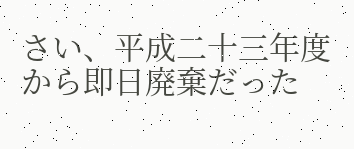さい、平成二十三年度から即日廃棄だった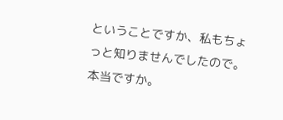ということですか、私もちょっと知りませんでしたので。本当ですか。